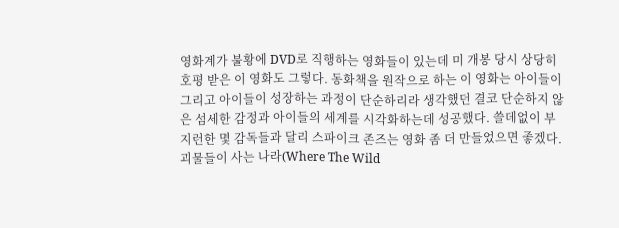영화계가 불황에 DVD로 직행하는 영화들이 있는데 미 개봉 당시 상당히 호평 받은 이 영화도 그렇다. 동화책을 원작으로 하는 이 영화는 아이들이 그리고 아이들이 성장하는 과정이 단순하리라 생각했던 결코 단순하지 않은 섬세한 감정과 아이들의 세계를 시각화하는데 성공했다. 쓸데없이 부지런한 몇 감독들과 달리 스파이크 존즈는 영화 좀 더 만들었으면 좋겠다.
괴물들이 사는 나라(Where The Wild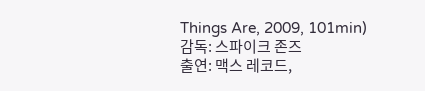Things Are, 2009, 101min)
감독: 스파이크 존즈
출연: 맥스 레코드,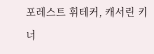포레스트 휘테커, 캐서린 키너